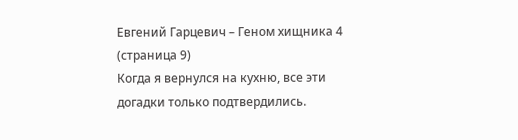Евгений Гарцевич – Геном хищника 4 (страница 9)
Когда я вернулся на кухню, все эти догадки только подтвердились.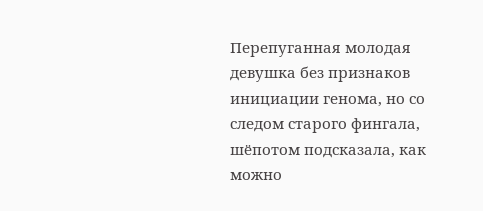Перепуганная молодая девушка без признаков инициации генома, но со следом старого фингала, шёпотом подсказала, как можно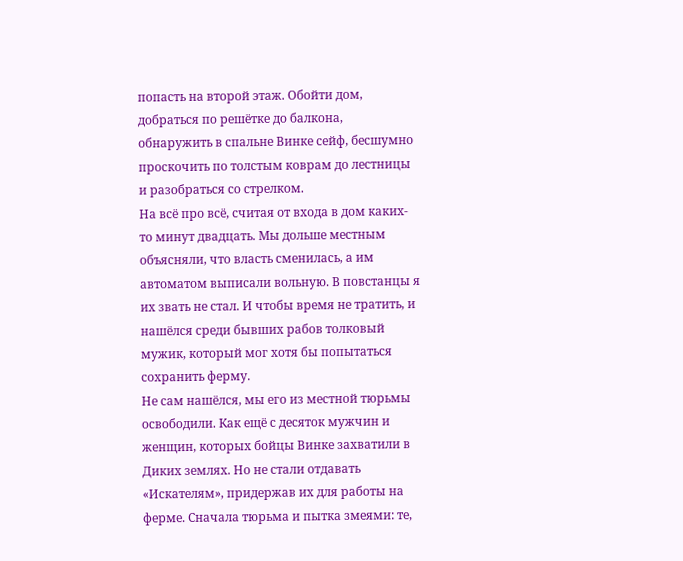попасть на второй этаж. Обойти дом, добраться по решётке до балкона, обнаружить в спальне Винке сейф, бесшумно проскочить по толстым коврам до лестницы и разобраться со стрелком.
На всё про всё, считая от входа в дом каких-то минут двадцать. Мы дольше местным объясняли, что власть сменилась, а им автоматом выписали вольную. В повстанцы я их звать не стал. И чтобы время не тратить, и нашёлся среди бывших рабов толковый мужик, который мог хотя бы попытаться сохранить ферму.
Не сам нашёлся, мы его из местной тюрьмы освободили. Как ещё с десяток мужчин и женщин, которых бойцы Винке захватили в Диких землях. Но не стали отдавать «Искателям», придержав их для работы на ферме. Сначала тюрьма и пытка змеями: те,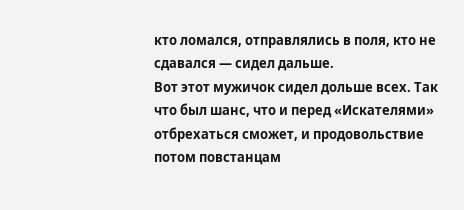кто ломался, отправлялись в поля, кто не сдавался — сидел дальше.
Вот этот мужичок сидел дольше всех. Так что был шанс, что и перед «Искателями» отбрехаться сможет, и продовольствие потом повстанцам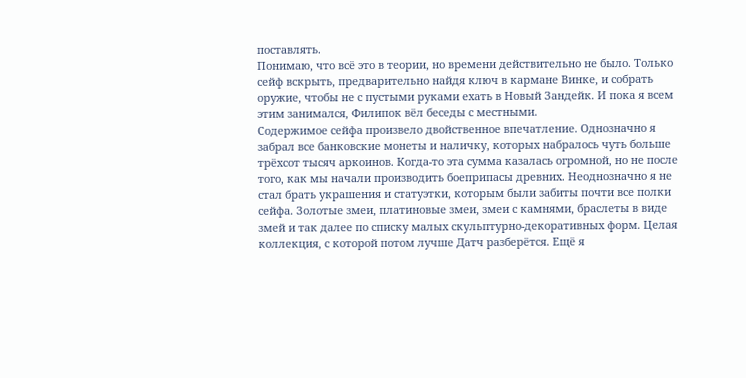поставлять.
Понимаю, что всё это в теории, но времени действительно не было. Только сейф вскрыть, предварительно найдя ключ в кармане Винке, и собрать оружие, чтобы не с пустыми руками ехать в Новый Зандейк. И пока я всем этим занимался, Филипок вёл беседы с местными.
Содержимое сейфа произвело двойственное впечатление. Однозначно я забрал все банковские монеты и наличку, которых набралось чуть больше трёхсот тысяч аркоинов. Когда-то эта сумма казалась огромной, но не после того, как мы начали производить боеприпасы древних. Неоднозначно я не стал брать украшения и статуэтки, которым были забиты почти все полки сейфа. Золотые змеи, платиновые змеи, змеи с камнями, браслеты в виде змей и так далее по списку малых скульптурно-декоративных форм. Целая коллекция, с которой потом лучше Датч разберётся. Ещё я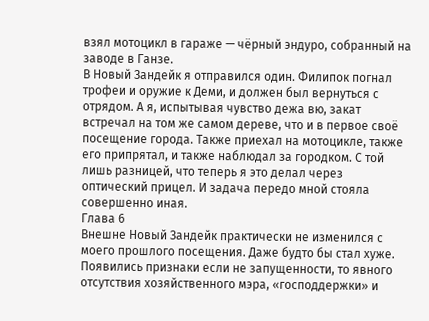взял мотоцикл в гараже — чёрный эндуро, собранный на заводе в Ганзе.
В Новый Зандейк я отправился один. Филипок погнал трофеи и оружие к Деми, и должен был вернуться с отрядом. А я, испытывая чувство дежа вю, закат встречал на том же самом дереве, что и в первое своё посещение города. Также приехал на мотоцикле, также его припрятал, и также наблюдал за городком. С той лишь разницей, что теперь я это делал через оптический прицел. И задача передо мной стояла совершенно иная.
Глава 6
Внешне Новый Зандейк практически не изменился с моего прошлого посещения. Даже будто бы стал хуже. Появились признаки если не запущенности, то явного отсутствия хозяйственного мэра, «господдержки» и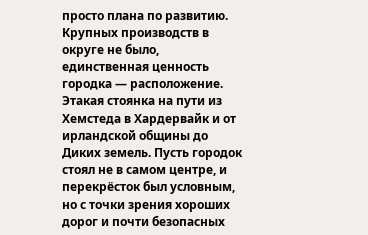просто плана по развитию. Крупных производств в округе не было, единственная ценность городка — расположение.
Этакая стоянка на пути из Хемстеда в Хардервайк и от ирландской общины до Диких земель. Пусть городок стоял не в самом центре, и перекрёсток был условным, но с точки зрения хороших дорог и почти безопасных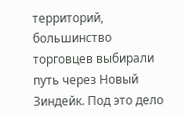территорий, большинство торговцев выбирали путь через Новый Зиндейк. Под это дело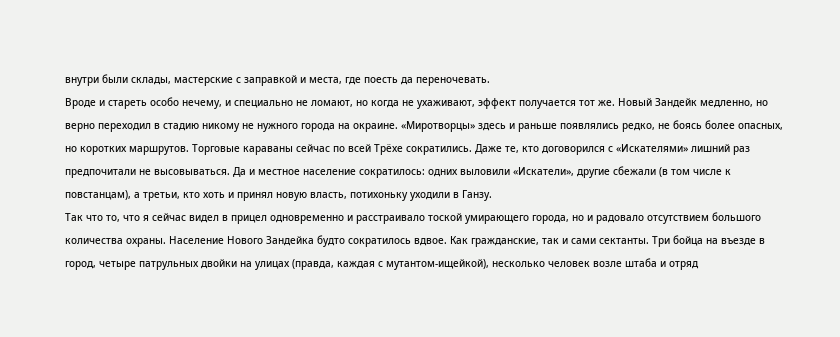внутри были склады, мастерские с заправкой и места, где поесть да переночевать.
Вроде и стареть особо нечему, и специально не ломают, но когда не ухаживают, эффект получается тот же. Новый Зандейк медленно, но верно переходил в стадию никому не нужного города на окраине. «Миротворцы» здесь и раньше появлялись редко, не боясь более опасных, но коротких маршрутов. Торговые караваны сейчас по всей Трёхе сократились. Даже те, кто договорился с «Искателями» лишний раз предпочитали не высовываться. Да и местное население сократилось: одних выловили «Искатели», другие сбежали (в том числе к повстанцам), а третьи, кто хоть и принял новую власть, потихоньку уходили в Ганзу.
Так что то, что я сейчас видел в прицел одновременно и расстраивало тоской умирающего города, но и радовало отсутствием большого количества охраны. Население Нового Зандейка будто сократилось вдвое. Как гражданские, так и сами сектанты. Три бойца на въезде в город, четыре патрульных двойки на улицах (правда, каждая с мутантом-ищейкой), несколько человек возле штаба и отряд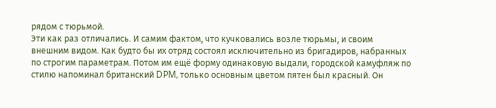рядом с тюрьмой.
Эти как раз отличались. И самим фактом, что кучковались возле тюрьмы, и своим внешним видом. Как будто бы их отряд состоял исключительно из бригадиров, набранных по строгим параметрам. Потом им ещё форму одинаковую выдали, городской камуфляж по стилю напоминал британский DPM, только основным цветом пятен был красный. Он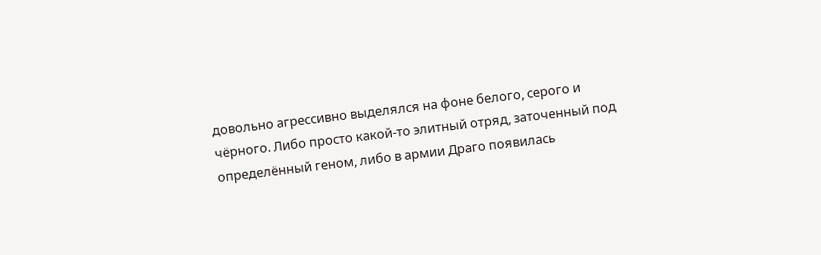довольно агрессивно выделялся на фоне белого, серого и чёрного. Либо просто какой-то элитный отряд, заточенный под определённый геном, либо в армии Драго появилась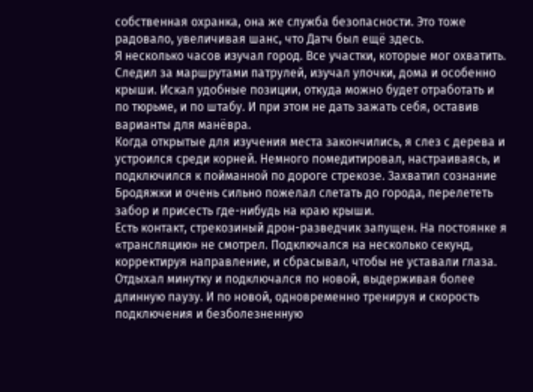собственная охранка, она же служба безопасности. Это тоже радовало, увеличивая шанс, что Датч был ещё здесь.
Я несколько часов изучал город. Все участки, которые мог охватить. Следил за маршрутами патрулей, изучал улочки, дома и особенно крыши. Искал удобные позиции, откуда можно будет отработать и по тюрьме, и по штабу. И при этом не дать зажать себя, оставив варианты для манёвра.
Когда открытые для изучения места закончились, я слез с дерева и устроился среди корней. Немного помедитировал, настраиваясь, и подключился к пойманной по дороге стрекозе. Захватил сознание Бродяжки и очень сильно пожелал слетать до города, перелететь забор и присесть где-нибудь на краю крыши.
Есть контакт, стрекозиный дрон-разведчик запущен. На постоянке я «трансляцию» не смотрел. Подключался на несколько секунд, корректируя направление, и сбрасывал, чтобы не уставали глаза. Отдыхал минутку и подключался по новой, выдерживая более длинную паузу. И по новой, одновременно тренируя и скорость подключения и безболезненную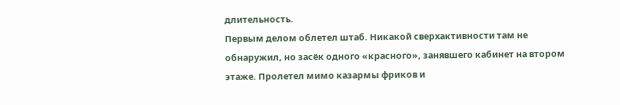длительность.
Первым делом облетел штаб. Никакой сверхактивности там не обнаружил, но засёк одного «красного», занявшего кабинет на втором этаже. Пролетел мимо казармы фриков и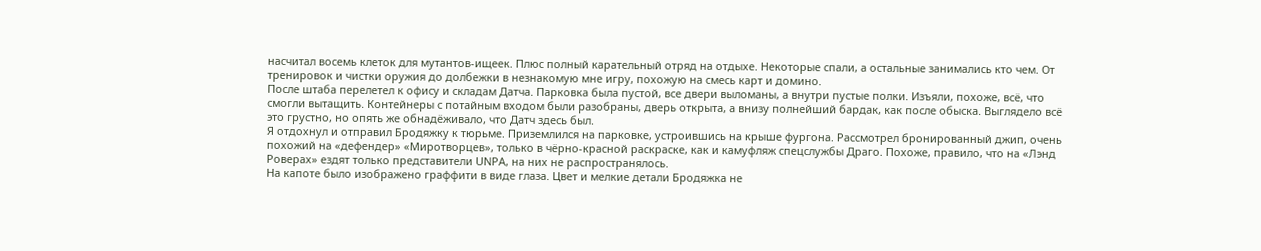насчитал восемь клеток для мутантов-ищеек. Плюс полный карательный отряд на отдыхе. Некоторые спали, а остальные занимались кто чем. От тренировок и чистки оружия до долбежки в незнакомую мне игру, похожую на смесь карт и домино.
После штаба перелетел к офису и складам Датча. Парковка была пустой, все двери выломаны, а внутри пустые полки. Изъяли, похоже, всё, что смогли вытащить. Контейнеры с потайным входом были разобраны, дверь открыта, а внизу полнейший бардак, как после обыска. Выглядело всё это грустно, но опять же обнадёживало, что Датч здесь был.
Я отдохнул и отправил Бродяжку к тюрьме. Приземлился на парковке, устроившись на крыше фургона. Рассмотрел бронированный джип, очень похожий на «дефендер» «Миротворцев», только в чёрно-красной раскраске, как и камуфляж спецслужбы Драго. Похоже, правило, что на «Лэнд Роверах» ездят только представители UNPA, на них не распространялось.
На капоте было изображено граффити в виде глаза. Цвет и мелкие детали Бродяжка не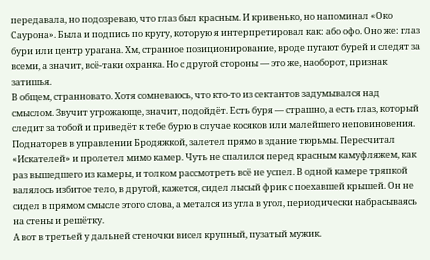передавала, но подозреваю, что глаз был красным. И кривенько, но напоминал «Око Саурона». Была и подпись по кругу, которую я интерпретировал как: або офо. Оно же: глаз бури или центр урагана. Хм, странное позиционирование, вроде пугают бурей и следят за всеми, а значит, всё-таки охранка. Но с другой стороны — это же, наоборот, признак затишья.
В общем, странновато. Хотя сомневаюсь, что кто-то из сектантов задумывался над смыслом. Звучит угрожающе, значит, подойдёт. Есть буря — страшно, а есть глаз, который следит за тобой и приведёт к тебе бурю в случае косяков или малейшего неповиновения.
Поднаторев в управлении Бродяжкой, залетел прямо в здание тюрьмы. Пересчитал «Искателей» и пролетел мимо камер. Чуть не спалился перед красным камуфляжем, как раз вышедшего из камеры, и толком рассмотреть всё не успел. В одной камере тряпкой валялось избитое тело, в другой, кажется, сидел лысый фрик с поехавшей крышей. Он не сидел в прямом смысле этого слова, а метался из угла в угол, периодически набрасываясь на стены и решётку.
А вот в третьей у дальней стеночки висел крупный, пузатый мужик.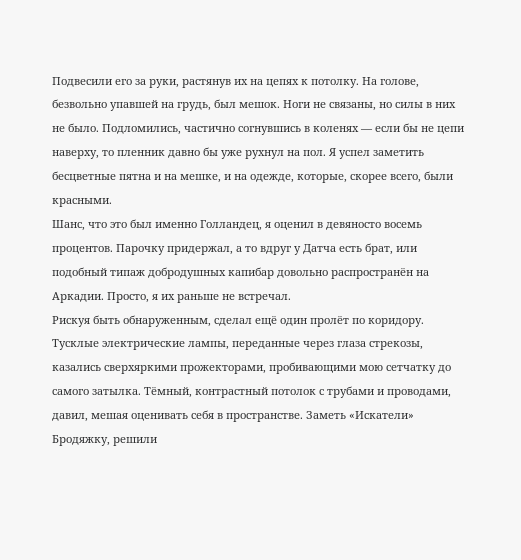Подвесили его за руки, растянув их на цепях к потолку. На голове, безвольно упавшей на грудь, был мешок. Ноги не связаны, но силы в них не было. Подломились, частично согнувшись в коленях — если бы не цепи наверху, то пленник давно бы уже рухнул на пол. Я успел заметить бесцветные пятна и на мешке, и на одежде, которые, скорее всего, были красными.
Шанс, что это был именно Голландец, я оценил в девяносто восемь процентов. Парочку придержал, а то вдруг у Датча есть брат, или подобный типаж добродушных капибар довольно распространён на Аркадии. Просто, я их раньше не встречал.
Рискуя быть обнаруженным, сделал ещё один пролёт по коридору. Тусклые электрические лампы, переданные через глаза стрекозы, казались сверхяркими прожекторами, пробивающими мою сетчатку до самого затылка. Тёмный, контрастный потолок с трубами и проводами, давил, мешая оценивать себя в пространстве. Заметь «Искатели» Бродяжку, решили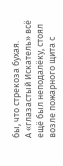бы, что стрекоза бухая.
А «глазастый Искатель» всё ещё был неподалёку, стоял возле пожарного щита с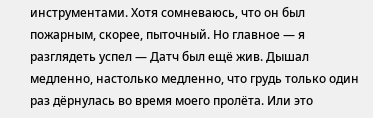инструментами. Хотя сомневаюсь, что он был пожарным, скорее, пыточный. Но главное — я разглядеть успел — Датч был ещё жив. Дышал медленно, настолько медленно, что грудь только один раз дёрнулась во время моего пролёта. Или это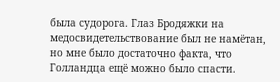была судорога. Глаз Бродяжки на медосвидетельствование был не намётан, но мне было достаточно факта, что Голландца ещё можно было спасти.